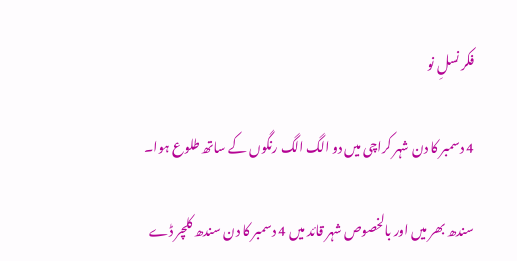فکر نسلِ نو

4 دسمبر کا دن شہر کراچی ميں دو الگ الگ رنگوں کے ساتھ طلوع ہوا۔

سندھ بھر ميں اور بالخصوص شہر قائد ميں 4 دسمبر کا دن سندھ کلچر ڈے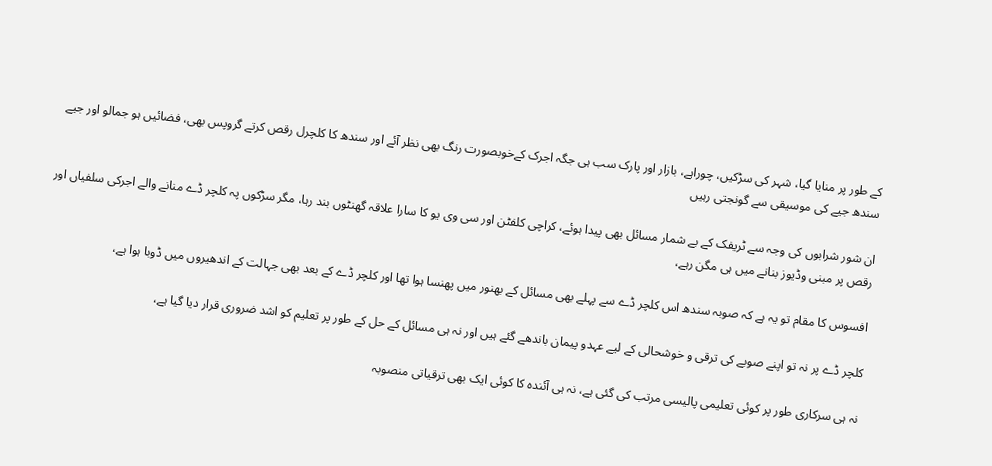کے طور پر منايا گيا، شہر کی سڑکيں، چوراہے، بازار اور پارک سب ہى جگہ اجرک کےخوبصورت رنگ بھى نظر آئے اور سندھ کا کلچرل رقص کرتے گروپس بھی، فضائيں ہو جمالو اور جيے سندھ جيے کی موسيقی سے گونجتی رہیں

ان شور شرابوں کی وجہ سے ٹريفک کے بے شمار مسائل بھى پيدا ہوئے، کراچی کلفٹن اور سی وی یو کا سارا علاقہ گھنٹوں بند رہا، مگر سڑکوں پہ کلچر ڈے منانے والے اجرکى سلفياں اور رقص پر مبنى وڈيوز بنانے ميں ہى مگن رہے،

افسوس کا مقام تو یہ ہے کہ صوبہ سندھ اس کلچر ڈے سے پہلے بھى مسائل کے بھنور ميں پھنسا ہوا تھا اور کلچر ڈے کے بعد بھى جہالت کے اندھيروں ميں ڈوبا ہوا ہے،

کلچر ڈے پر نہ تو اپنے صوبے کى ترقى و خوشحالى کے ليے عہدو پيمان باندھے گئے ہيں اور نہ ہی مسائل کے حل کے طور پر تعليم کو اشد ضرورى قرار دیا گيا ہے،

نہ ہی سرکارى طور پر کوئى تعليمى پاليسى مرتب کى گئى ہے، نہ ہی آئندہ کا کوئی ایک بھى ترقياتى منصوبہ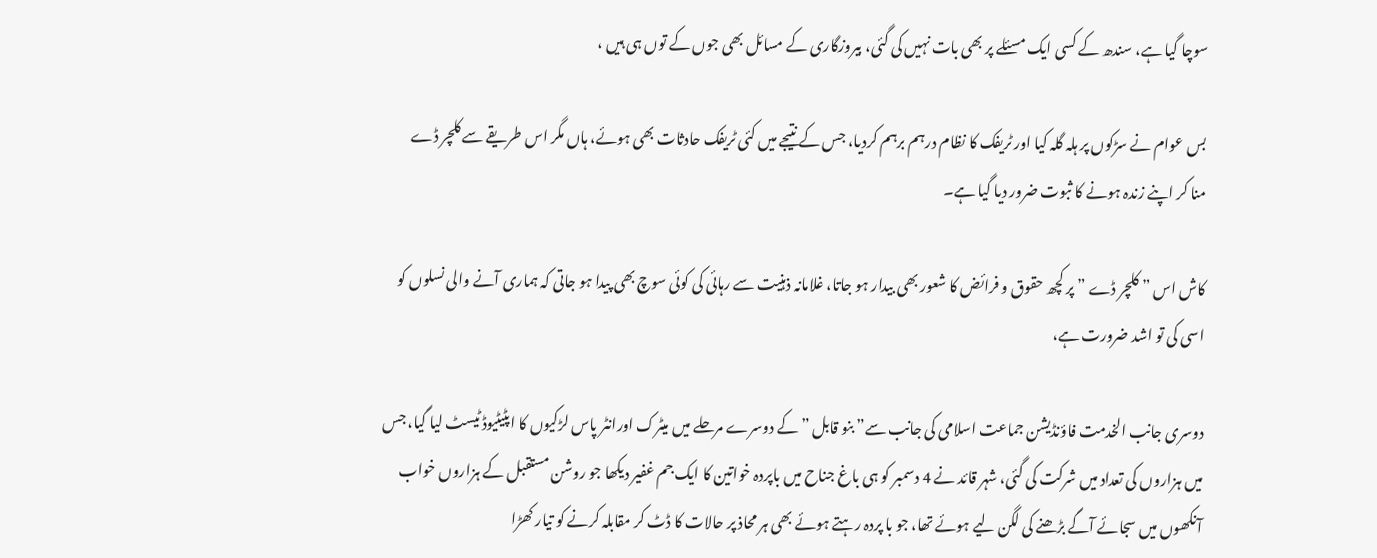سوچا گيا ہے، سندھ کے کسى ايک مسئلے پر بھی بات نہيں کی گئى، بیروزگاری کے مسائل بھى جوں کے توں ہى ہيں ،

بس عوام نے سڑکوں پر ہلہ گلہ کيا اور ٹريفک کا نظام درہم برہم کردیا، جس کے نتیجے ميں کئى ٹریفک حادثات بھی ہوئے، ہاں مگر اس طريقے سے کلچر ڈے منا کر اپنے زندہ ہونے کا ثبوت ضرور ديا گيا ہے۔

کاش اس ” کلچر ڈے ” پر کچھ حقوق و فرائض کا شعور بھی بیدار ہو جاتا، غلامانہ ذہنیت سے رہائی کی کوئی سوچ بھى پیدا ہو جاتی کہ ہماری آنے والی نسلوں کو اسى کى تو اشد ضرورت ہے،

دوسرى جانب الخدمت فاؤنڈيشن جماعت اسلامى کى جانب سے” بنو قابل ” کے دوسرے مرحلے ميں ميٹرک اورانٹر پاس لڑکیوں کا اپٹيٹيوڈ ٹيسٹ ليا گيا، جس ميں ہزاروں کى تعداد ميں شرکت کى گئى، شہر قائد نے 4 دسمبر کو ہى باغ جناح ميں باپردہ خواتين کا ايک جم غفير ديکھا جو روشن مستقبل کے ہزاروں خواب آنکھوں ميں سجائے آگے بڑھنے کى لگن ليے ہوئے تھا، جو با پردہ رہتے ہوئے بھى ہر محاذ پر حالات کا ڈٹ کر مقابلہ کرنے کو تيار کھڑا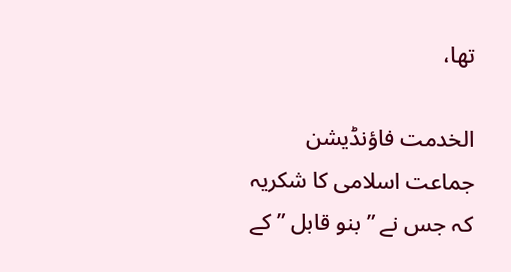تھا،

الخدمت فاؤنڈيشن جماعت اسلامى کا شکريہ کہ جس نے ” بنو قابل ” کے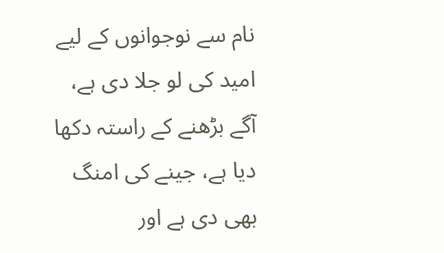نام سے نوجوانوں کے ليے اميد کى لو جلا دى ہے، آگے بڑھنے کے راستہ دکھا ديا ہے، جينے کى امنگ بھى دى ہے اور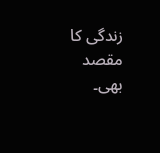زندگى کا مقصد بھى۔